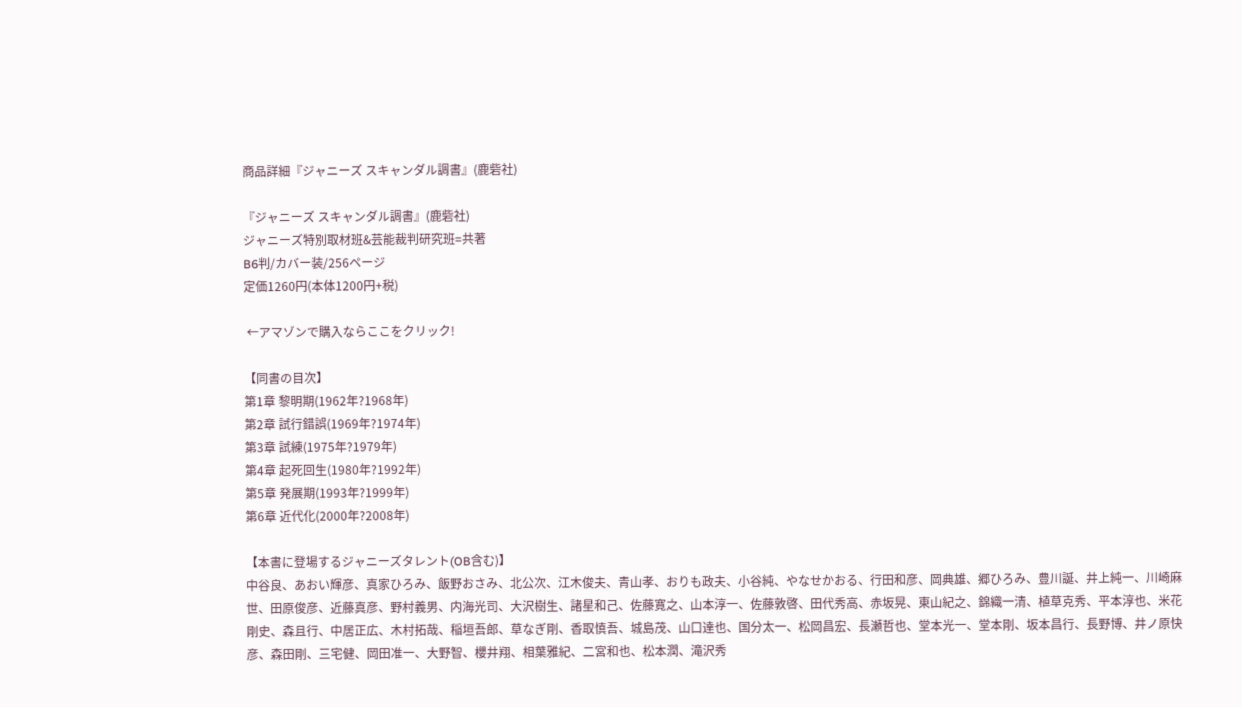商品詳細『ジャニーズ スキャンダル調書』(鹿砦社)

『ジャニーズ スキャンダル調書』(鹿砦社)
ジャニーズ特別取材班&芸能裁判研究班=共著
B6判/カバー装/256ページ
定価1260円(本体1200円+税)

 ←アマゾンで購入ならここをクリック!

【同書の目次】
第1章 黎明期(1962年?1968年)
第2章 試行錯誤(1969年?1974年)
第3章 試練(1975年?1979年)
第4章 起死回生(1980年?1992年)
第5章 発展期(1993年?1999年)
第6章 近代化(2000年?2008年)

【本書に登場するジャニーズタレント(OB含む)】
中谷良、あおい輝彦、真家ひろみ、飯野おさみ、北公次、江木俊夫、青山孝、おりも政夫、小谷純、やなせかおる、行田和彦、岡典雄、郷ひろみ、豊川誕、井上純一、川崎麻世、田原俊彦、近藤真彦、野村義男、内海光司、大沢樹生、諸星和己、佐藤寛之、山本淳一、佐藤敦啓、田代秀高、赤坂晃、東山紀之、錦織一清、植草克秀、平本淳也、米花剛史、森且行、中居正広、木村拓哉、稲垣吾郎、草なぎ剛、香取慎吾、城島茂、山口達也、国分太一、松岡昌宏、長瀬哲也、堂本光一、堂本剛、坂本昌行、長野博、井ノ原快彦、森田剛、三宅健、岡田准一、大野智、櫻井翔、相葉雅紀、二宮和也、松本潤、滝沢秀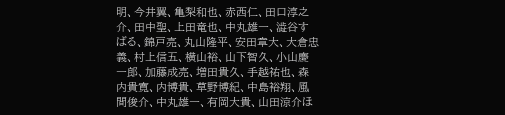明、今井翼、亀梨和也、赤西仁、田口淳之介、田中聖、上田竜也、中丸雄一、澁谷すばる、錦戸亮、丸山隆平、安田章大、大倉忠義、村上信五、横山裕、山下智久、小山慶一郎、加藤成亮、増田貴久、手越祐也、森内貴寛、内博貴、草野博紀、中島裕翔、風間俊介、中丸雄一、有岡大貴、山田涼介ほ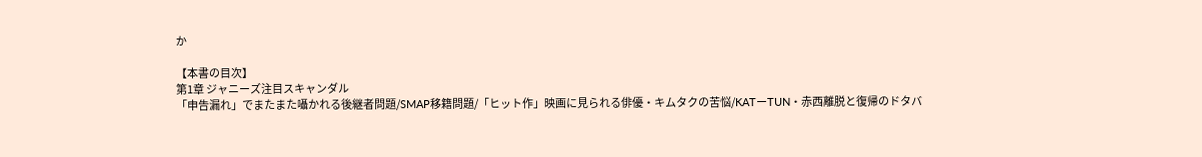か

【本書の目次】
第1章 ジャニーズ注目スキャンダル
「申告漏れ」でまたまた囁かれる後継者問題/SMAP移籍問題/「ヒット作」映画に見られる俳優・キムタクの苦悩/KATーTUN・赤西離脱と復帰のドタバ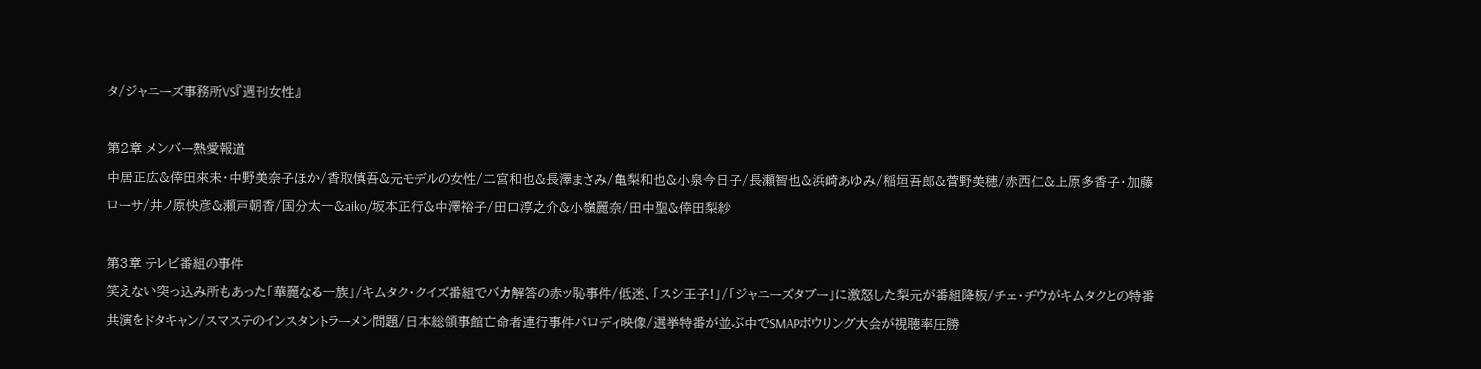タ/ジャニーズ事務所VS『週刊女性』

第2章 メンバー熱愛報道
中居正広&倖田來未・中野美奈子ほか/香取慎吾&元モデルの女性/二宮和也&長澤まさみ/亀梨和也&小泉今日子/長瀬智也&浜崎あゆみ/稲垣吾郎&菅野美穂/赤西仁&上原多香子・加藤ローサ/井ノ原快彦&瀬戸朝香/国分太一&aiko/坂本正行&中澤裕子/田口淳之介&小嶺麗奈/田中聖&倖田梨紗

第3章 テレビ番組の事件
笑えない突っ込み所もあった「華麗なる一族」/キムタク・クイズ番組でバカ解答の赤ッ恥事件/低迷、「スシ王子!」/「ジャニーズタブー」に激怒した梨元が番組降板/チェ・ヂウがキムタクとの特番共演をドタキャン/スマステのインスタントラーメン問題/日本総領事館亡命者連行事件パロディ映像/選挙特番が並ぶ中でSMAPボウリング大会が視聴率圧勝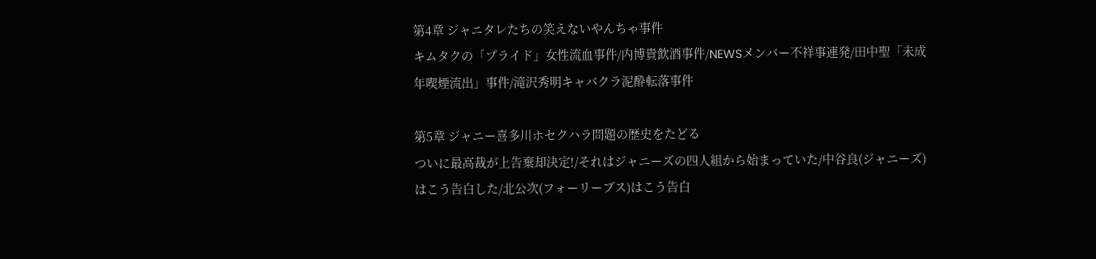第4章 ジャニタレたちの笑えないやんちゃ事件
キムタクの「プライド」女性流血事件/内博貴飲酒事件/NEWSメンバー不祥事連発/田中聖「未成年喫煙流出」事件/滝沢秀明キャバクラ泥酔転落事件

第5章 ジャニー喜多川ホセクハラ問題の歴史をたどる
ついに最高裁が上告棄却決定!/それはジャニーズの四人組から始まっていた/中谷良(ジャニーズ)はこう告白した/北公次(フォーリーブス)はこう告白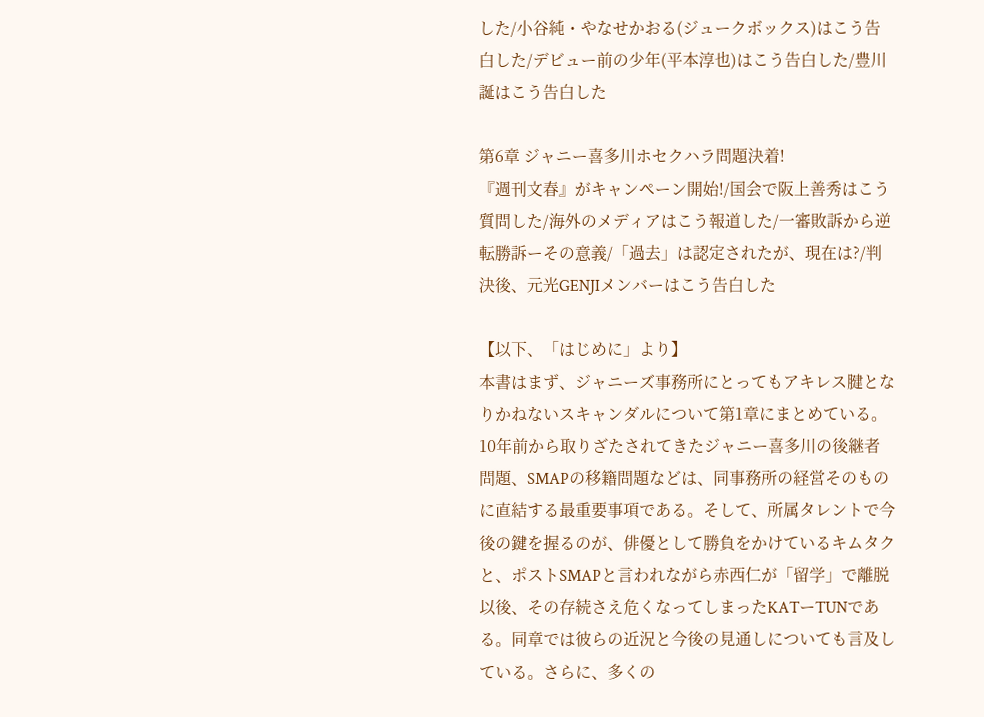した/小谷純・やなせかおる(ジュークボックス)はこう告白した/デビュー前の少年(平本淳也)はこう告白した/豊川誕はこう告白した

第6章 ジャニー喜多川ホセクハラ問題決着!
『週刊文春』がキャンペーン開始!/国会で阪上善秀はこう質問した/海外のメディアはこう報道した/一審敗訴から逆転勝訴ーその意義/「過去」は認定されたが、現在は?/判決後、元光GENJIメンバーはこう告白した

【以下、「はじめに」より】
本書はまず、ジャニーズ事務所にとってもアキレス腱となりかねないスキャンダルについて第1章にまとめている。10年前から取りざたされてきたジャニー喜多川の後継者問題、SMAPの移籍問題などは、同事務所の経営そのものに直結する最重要事項である。そして、所属タレントで今後の鍵を握るのが、俳優として勝負をかけているキムタクと、ポストSMAPと言われながら赤西仁が「留学」で離脱以後、その存続さえ危くなってしまったKATーTUNである。同章では彼らの近況と今後の見通しについても言及している。さらに、多くの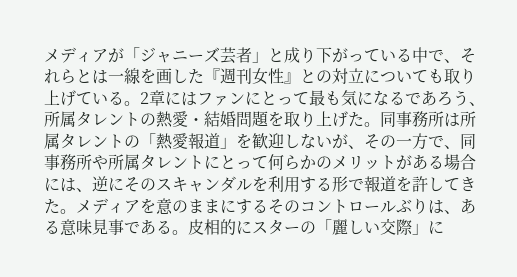メディアが「ジャニーズ芸者」と成り下がっている中で、それらとは一線を画した『週刊女性』との対立についても取り上げている。2章にはファンにとって最も気になるであろう、所属タレントの熱愛・結婚問題を取り上げた。同事務所は所属タレントの「熱愛報道」を歓迎しないが、その一方で、同事務所や所属タレントにとって何らかのメリットがある場合には、逆にそのスキャンダルを利用する形で報道を許してきた。メディアを意のままにするそのコントロールぶりは、ある意味見事である。皮相的にスターの「麗しい交際」に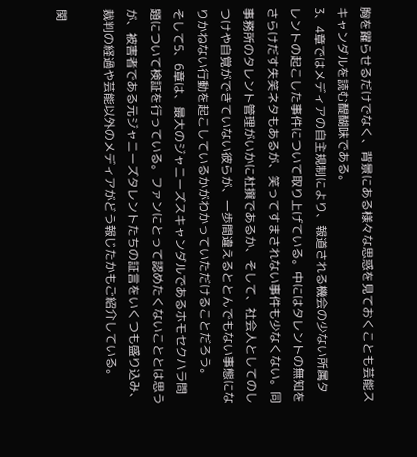胸を躍らせるだけでなく、背景にある様々な思惑を見ておくことも芸能スキャンダルを読む醍醐味である。
3、4章ではメディアの自主規制により、報道される機会の少ない所属タレントの起こした事件について取り上げている。中にはタレントの無知をさらけだす失笑ネタもあるが、笑ってすまされない事件も少なくない。同事務所のタレント管理がいかに杜撰であるか、そして、社会人としてのしつけや自覚ができていない彼らが、一歩間違えるととんでもない事態になりかねない行動を起こしているかがわかっていただけることだろう。
そして5、6章は、最大のジャニーズスキャンダルであるホモセクハラ問題について検証を行っている。ファンにとって認めたくないこととは思うが、被害者である元ジャニーズタレントたちの証言をいくつも盛り込み、裁判の経過や芸能以外のメディアがどう報じたかもご紹介している。

関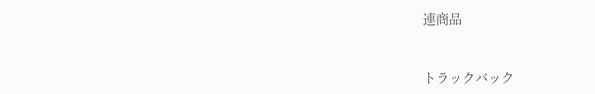連商品


トラックバック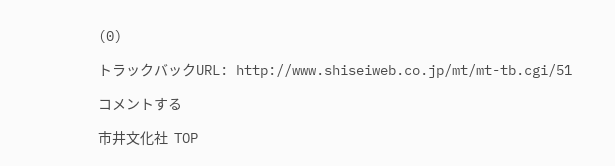(0)

トラックバックURL: http://www.shiseiweb.co.jp/mt/mt-tb.cgi/51

コメントする

市井文化社  TOP